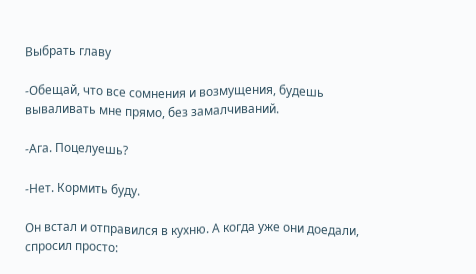Выбрать главу

-Обещай, что все сомнения и возмущения, будешь вываливать мне прямо, без замалчиваний.

-Ага. Поцелуешь?

-Нет. Кормить буду.

Он встал и отправился в кухню. А когда уже они доедали, спросил просто: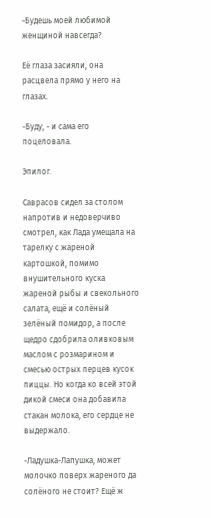-Будешь моей любимой женщиной навсегда?

Её глаза засияли, она расцвела прямо у него на глазах.

-Буду, - и сама его поцеловала.

Эпилог.

Саврасов сидел за столом напротив и недоверчиво смотрел, как Лада умещала на тарелку с жареной картошкой, помимо внушительного куска жареной рыбы и свекольного салата, ещё и солёный зелёный помидор, а после щедро сдобрила оливковым маслом с розмарином и смесью острых перцев кусок пиццы. Но когда ко всей этой дикой смеси она добавила стакан молока, его сердце не выдержало.

-Ладушка-Лапушка, может молочко поверх жареного да солёного не стоит? Ещё ж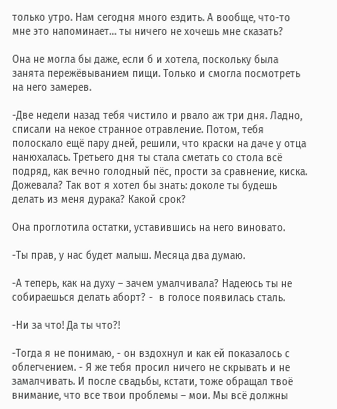только утро. Нам сегодня много ездить. А вообще, что-то мне это напоминает… ты ничего не хочешь мне сказать?

Она не могла бы даже, если б и хотела, поскольку была занята пережёвыванием пищи. Только и смогла посмотреть на него замерев.

-Две недели назад тебя чистило и рвало аж три дня. Ладно, списали на некое странное отравление. Потом, тебя полоскало ещё пару дней, решили, что краски на даче у отца нанюхалась. Третьего дня ты стала сметать со стола всё подряд, как вечно голодный пёс, прости за сравнение, киска. Дожевала? Так вот я хотел бы знать: доколе ты будешь делать из меня дурака? Какой срок?

Она проглотила остатки, уставившись на него виновато.

-Ты прав, у нас будет малыш. Месяца два думаю.

-А теперь, как на духу – зачем умалчивала? Надеюсь ты не собираешься делать аборт? -  в голосе появилась сталь.

-Ни за что! Да ты что?!

-Тогда я не понимаю, - он вздохнул и как ей показалось с облегчением. - Я же тебя просил ничего не скрывать и не замалчивать. И после свадьбы, кстати, тоже обращал твоё внимание, что все твои проблемы – мои. Мы всё должны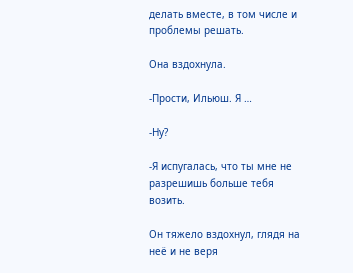делать вместе, в том числе и проблемы решать.

Она вздохнула.

-Прости, Ильюш. Я …

-Ну?

-Я испугалась, что ты мне не разрешишь больше тебя возить.

Он тяжело вздохнул, глядя на неё и не веря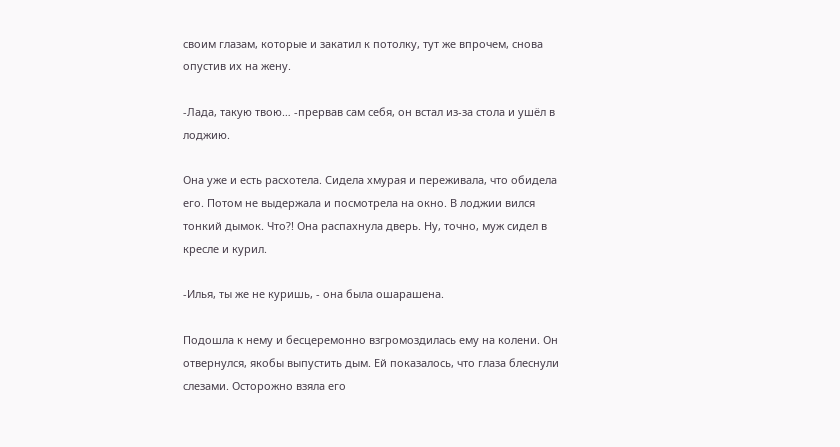своим глазам, которые и закатил к потолку, тут же впрочем, снова опустив их на жену.

-Лада, такую твою… -прервав сам себя, он встал из-за стола и ушёл в лоджию.

Она уже и есть расхотела. Сидела хмурая и переживала, что обидела его. Потом не выдержала и посмотрела на окно. В лоджии вился тонкий дымок. Что?! Она распахнула дверь. Ну, точно, муж сидел в кресле и курил.

-Илья, ты же не куришь, - она была ошарашена.

Подошла к нему и бесцеремонно взгромоздилась ему на колени. Он отвернулся, якобы выпустить дым. Ей показалось, что глаза блеснули слезами. Осторожно взяла его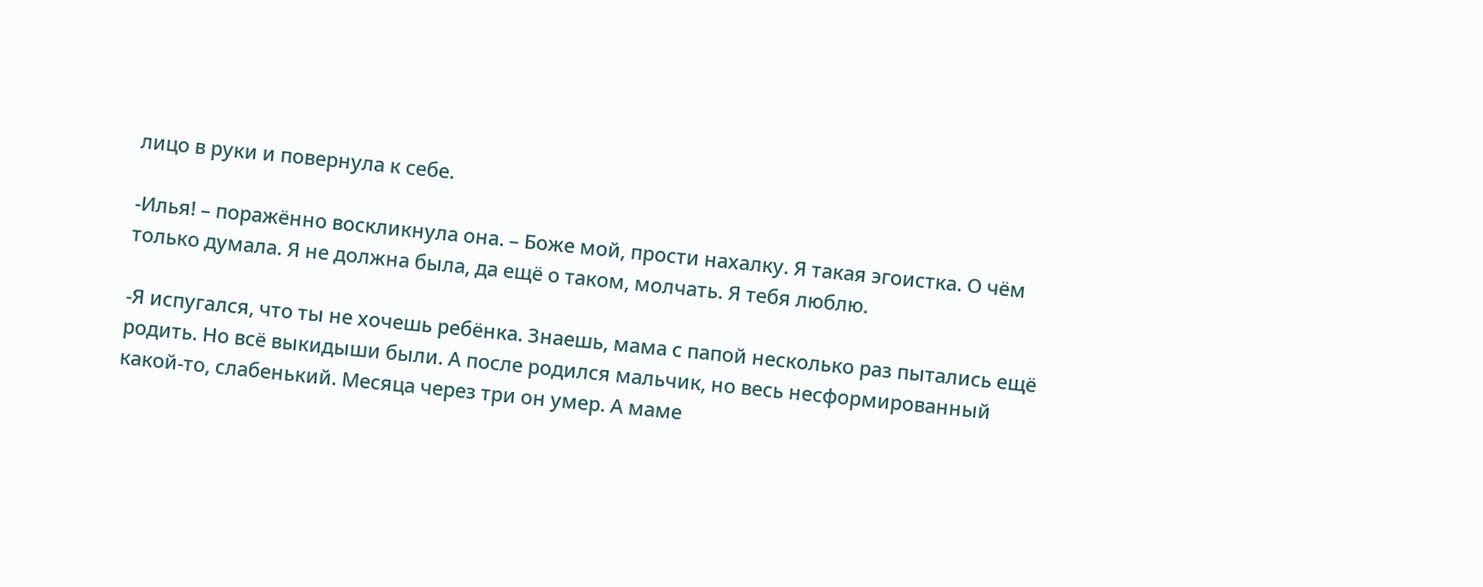лицо в руки и повернула к себе.

-Илья! – поражённо воскликнула она. – Боже мой, прости нахалку. Я такая эгоистка. О чём только думала. Я не должна была, да ещё о таком, молчать. Я тебя люблю.

-Я испугался, что ты не хочешь ребёнка. Знаешь, мама с папой несколько раз пытались ещё родить. Но всё выкидыши были. А после родился мальчик, но весь несформированный какой-то, слабенький. Месяца через три он умер. А маме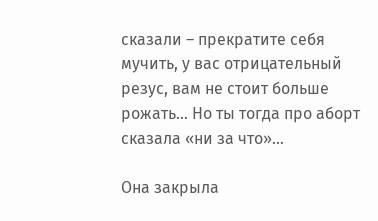сказали – прекратите себя мучить, у вас отрицательный резус, вам не стоит больше рожать… Но ты тогда про аборт сказала «ни за что»…

Она закрыла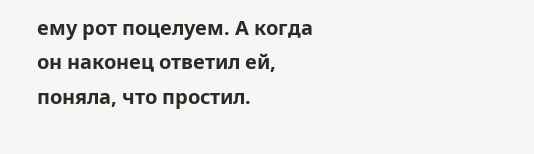ему рот поцелуем. А когда он наконец ответил ей, поняла, что простил.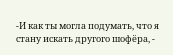-И как ты могла подумать, что я стану искать другого шофёра, -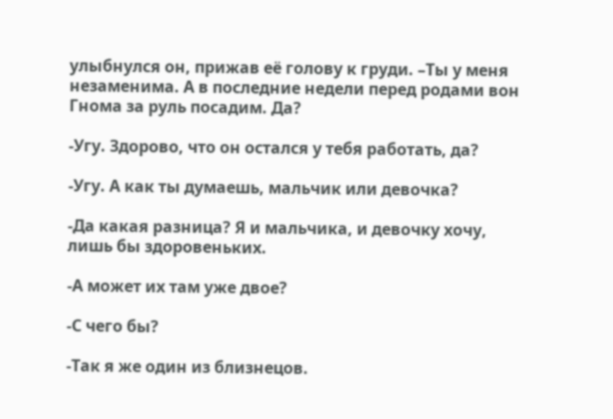улыбнулся он, прижав её голову к груди. –Ты у меня незаменима. А в последние недели перед родами вон Гнома за руль посадим. Да?

-Угу. Здорово, что он остался у тебя работать, да?

-Угу. А как ты думаешь, мальчик или девочка?

-Да какая разница? Я и мальчика, и девочку хочу, лишь бы здоровеньких.

-А может их там уже двое?

-С чего бы?

-Так я же один из близнецов.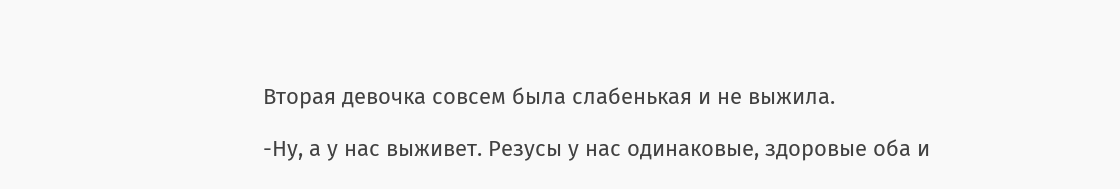Вторая девочка совсем была слабенькая и не выжила.

-Ну, а у нас выживет. Резусы у нас одинаковые, здоровые оба и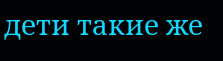дети такие же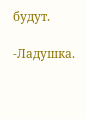будут.

-Ладушка.